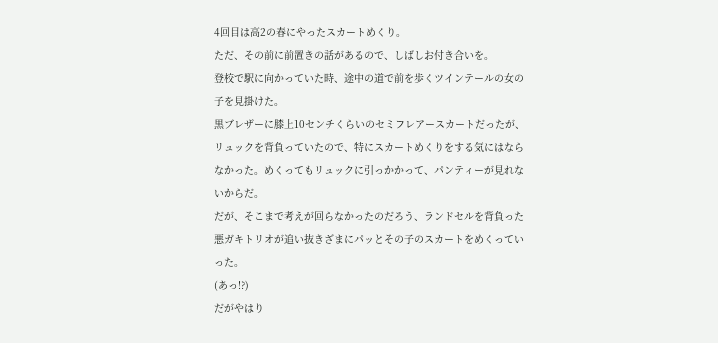4回目は高2の春にやったスカートめくり。
ただ、その前に前置きの話があるので、しばしお付き合いを。
登校で駅に向かっていた時、途中の道で前を歩くツインテールの女の子を見掛けた。
黒ブレザーに膝上10センチくらいのセミフレアースカートだったが、リュックを背負っていたので、特にスカートめくりをする気にはならなかった。めくってもリュックに引っかかって、パンティーが見れないからだ。
だが、そこまで考えが回らなかったのだろう、ランドセルを背負った悪ガキトリオが追い抜きざまにパッとその子のスカートをめくっていった。
(あっ!?)
だがやはり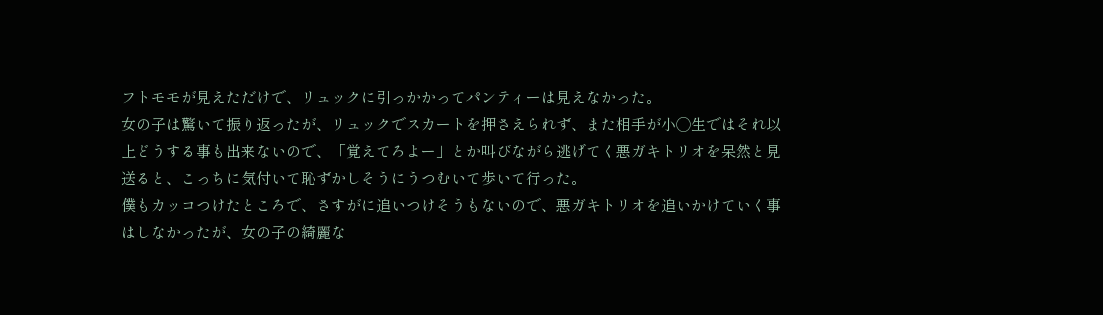フトモモが見えただけで、リュックに引っかかってパンティーは見えなかった。
女の子は驚いて振り返ったが、リュックでスカートを押さえられず、また相手が小◯生ではそれ以上どうする事も出来ないので、「覚えてろよー」とか叫びながら逃げてく悪ガキトリオを呆然と見送ると、こっちに気付いて恥ずかしそうにうつむいて歩いて行った。
僕もカッコつけたところで、さすがに追いつけそうもないので、悪ガキトリオを追いかけていく事はしなかったが、女の子の綺麗な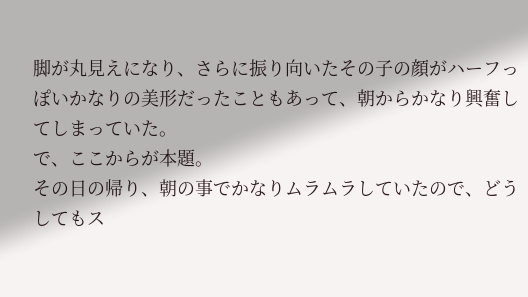脚が丸見えになり、さらに振り向いたその子の顔がハーフっぽいかなりの美形だったこともあって、朝からかなり興奮してしまっていた。
で、ここからが本題。
その日の帰り、朝の事でかなりムラムラしていたので、どうしてもス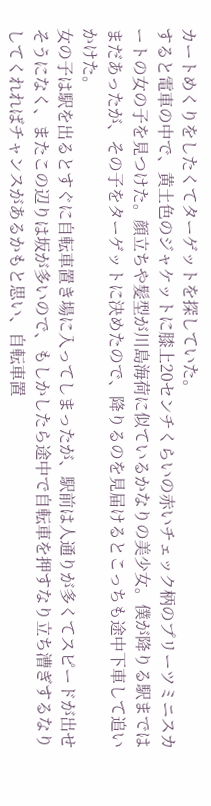カートめくりをしたくてターゲットを探していた。
すると電車の中で、黄土色のジャケットに膝上20センチくらいの赤いチェック柄のプリーツミニスカートの女の子を見つけた。顔立ちや髪型が川島海荷に似ているかなりの美少女。僕が降りる駅まではまだあったが、その子をターゲットに決めたので、降りるのを見届けるとこっちも途中下車して追いかけた。
女の子は駅を出るとすぐに自転車置き場に入ってしまったが、駅前は人通りが多くてスピードが出せそうになく、またこの辺りは坂が多いので、もしかしたら途中で自転車を押すなり立ち漕ぎするなりしてくれればチャンスがあるかもと思い、自転車置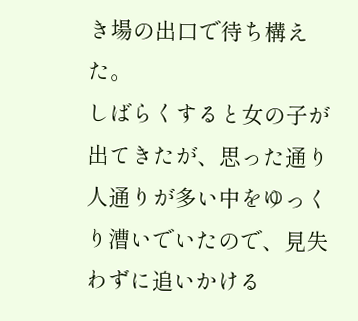き場の出口で待ち構えた。
しばらくすると女の子が出てきたが、思った通り人通りが多い中をゆっくり漕いでいたので、見失わずに追いかける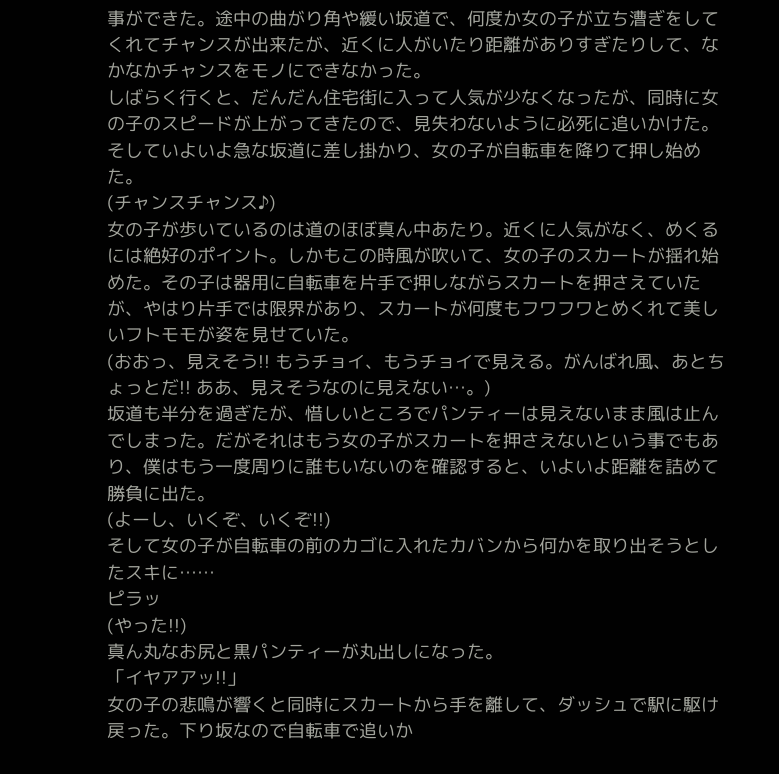事ができた。途中の曲がり角や緩い坂道で、何度か女の子が立ち漕ぎをしてくれてチャンスが出来たが、近くに人がいたり距離がありすぎたりして、なかなかチャンスをモノにできなかった。
しばらく行くと、だんだん住宅街に入って人気が少なくなったが、同時に女の子のスピードが上がってきたので、見失わないように必死に追いかけた。
そしていよいよ急な坂道に差し掛かり、女の子が自転車を降りて押し始めた。
(チャンスチャンス♪)
女の子が歩いているのは道のほぼ真ん中あたり。近くに人気がなく、めくるには絶好のポイント。しかもこの時風が吹いて、女の子のスカートが揺れ始めた。その子は器用に自転車を片手で押しながらスカートを押さえていたが、やはり片手では限界があり、スカートが何度もフワフワとめくれて美しいフトモモが姿を見せていた。
(おおっ、見えそう!! もうチョイ、もうチョイで見える。がんばれ風、あとちょっとだ!! ああ、見えそうなのに見えない…。)
坂道も半分を過ぎたが、惜しいところでパンティーは見えないまま風は止んでしまった。だがそれはもう女の子がスカートを押さえないという事でもあり、僕はもう一度周りに誰もいないのを確認すると、いよいよ距離を詰めて勝負に出た。
(よーし、いくぞ、いくぞ!!)
そして女の子が自転車の前のカゴに入れたカバンから何かを取り出そうとしたスキに……
ピラッ
(やった!!)
真ん丸なお尻と黒パンティーが丸出しになった。
「イヤアアッ!!」
女の子の悲鳴が響くと同時にスカートから手を離して、ダッシュで駅に駆け戻った。下り坂なので自転車で追いか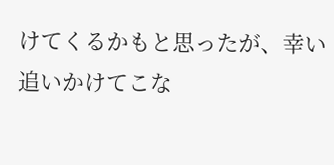けてくるかもと思ったが、幸い追いかけてこな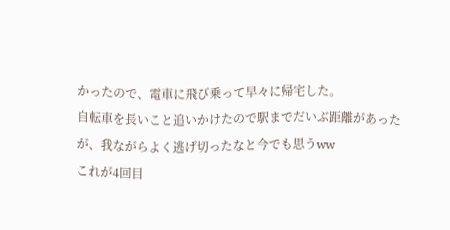かったので、電車に飛び乗って早々に帰宅した。
自転車を長いこと追いかけたので駅までだいぶ距離があったが、我ながらよく逃げ切ったなと今でも思うww
これが4回目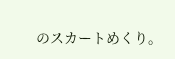のスカートめくり。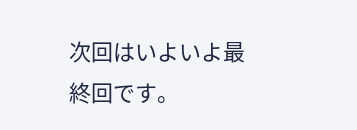次回はいよいよ最終回です。